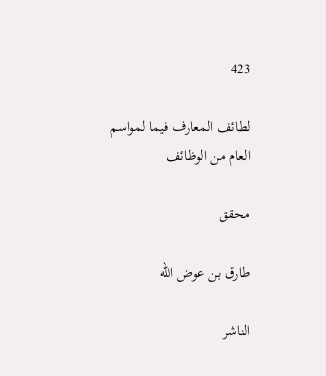423

لطائف المعارف فيما لمواسم العام من الوظائف

محقق

طارق بن عوض الله

الناشر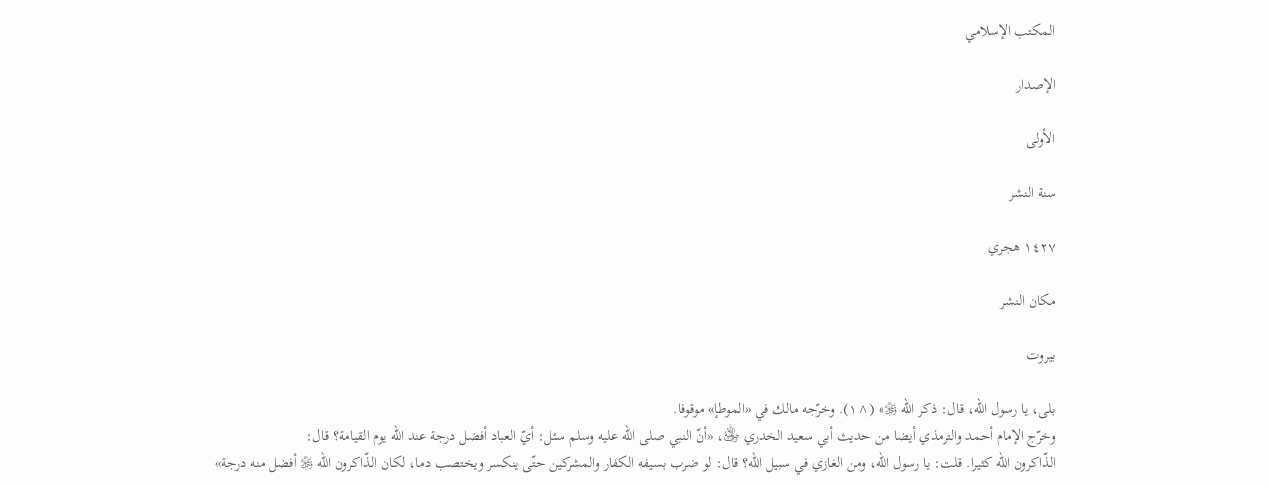المكتب الإسلامي

الإصدار

الأولى

سنة النشر

١٤٢٧ هجري

مكان النشر

بيروت

بلى، يا رسول الله، قال: ذكر الله ﷿» (^١). وخرّجه مالك في «الموطإ» موقوفا.
وخرّج الإمام أحمد والترمذي أيضا من حديث أبي سعيد الخدري ﵁، «أنّ النبي صلى الله عليه وسلم سئل: أيّ العباد أفضل درجة عند الله يوم القيامة؟ قال:
الذّاكرون الله كثيرا. قلت: يا رسول الله، ومن الغازي في سبيل الله؟ قال: لو ضرب بسيفه الكفار والمشركين حتّى ينكسر ويختصب دما، لكان الذّاكرون الله ﷿ أفضل منه درجة»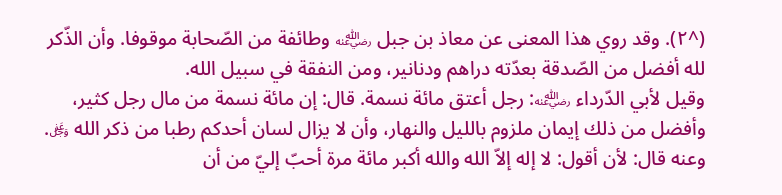(^٢). وقد روي هذا المعنى عن معاذ بن جبل ﵁ وطائفة من الصّحابة موقوفا. وأن الذّكر لله أفضل من الصّدقة بعدّته دراهم ودنانير، ومن النفقة في سبيل الله.
وقيل لأبي الدّرداء ﵁: رجل أعتق مائة نسمة. قال: إن مائة نسمة من مال رجل كثير، وأفضل من ذلك إيمان ملزوم بالليل والنهار، وأن لا يزال لسان أحدكم رطبا من ذكر الله ﷿. وعنه قال: لأن أقول: لا إله إلاّ الله والله أكبر مائة مرة أحبّ إليّ من أن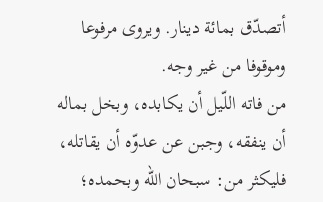أتصدّق بمائة دينار. ويروى مرفوعا وموقوفا من غير وجه.
من فاته اللّيل أن يكابده، وبخل بماله أن ينفقه، وجبن عن عدوّه أن يقاتله، فليكثر من: سبحان الله وبحمده؛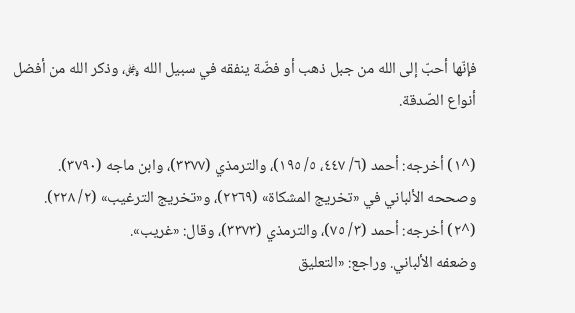فإنّها أحبّ إلى الله من جبل ذهب أو فضّة ينفقه في سبيل الله ﷿، وذكر الله من أفضل أنواع الصّدقة.

(^١) أخرجه: أحمد (٦/ ٤٤٧، ٥/ ١٩٥)، والترمذي (٣٣٧٧)، وابن ماجه (٣٧٩٠).
وصححه الألباني في «تخريج المشكاة» (٢٢٦٩)، و«تخريج الترغيب» (٢/ ٢٢٨).
(^٢) أخرجه: أحمد (٣/ ٧٥)، والترمذي (٣٣٧٣)، وقال: «غريب».
وضعفه الألباني. وراجع: «التعليق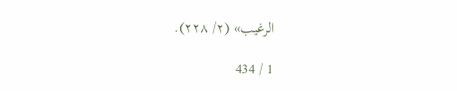الرغيب» (٢/ ٢٢٨).

1 / 434